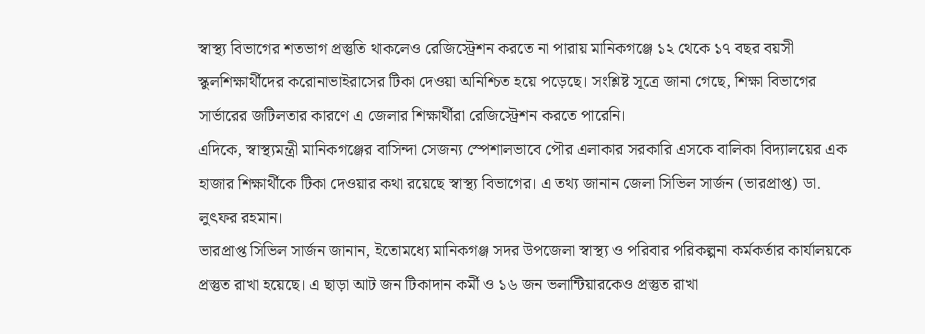স্বাস্থ্য বিভাগের শতভাগ প্রস্তুতি থাকলেও রেজিস্ট্রেশন করতে না পারায় মানিকগঞ্জে ১২ থেকে ১৭ বছর বয়সী স্কুলশিক্ষার্থীদের করোনাভাইরাসের টিকা দেওয়া অনিশ্চিত হয়ে পড়েছে। সংশ্লিষ্ট সূত্রে জানা গেছে, শিক্ষা বিভাগের সার্ভারের জটিলতার কারণে এ জেলার শিক্ষার্থীরা রেজিস্ট্রেশন করতে পারেনি।
এদিকে, স্বাস্থ্যমন্ত্রী মানিকগঞ্জের বাসিন্দা সেজন্য স্পেশালভাবে পৌর এলাকার সরকারি এসকে বালিকা বিদ্যালয়ের এক হাজার শিক্ষার্থীকে টিকা দেওয়ার কথা রয়েছে স্বাস্থ্য বিভাগের। এ তথ্য জানান জেলা সিভিল সার্জন (ভারপ্রাপ্ত) ডা. লুৎফর রহমান।
ভারপ্রাপ্ত সিভিল সার্জন জানান, ইতোমধ্যে মানিকগঞ্জ সদর উপজেলা স্বাস্থ্য ও পরিবার পরিকল্পনা কর্মকর্তার কার্যালয়কে প্রস্তুত রাখা হয়েছে। এ ছাড়া আট জন টিকাদান কর্মী ও ১৬ জন ভলান্টিয়ারকেও প্রস্তুত রাখা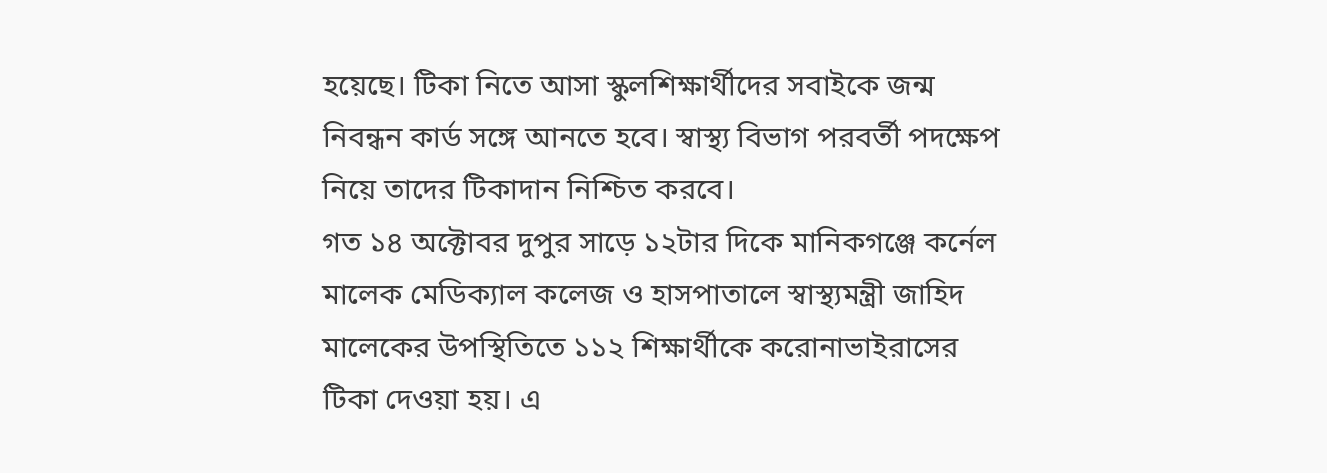হয়েছে। টিকা নিতে আসা স্কুলশিক্ষার্থীদের সবাইকে জন্ম নিবন্ধন কার্ড সঙ্গে আনতে হবে। স্বাস্থ্য বিভাগ পরবর্তী পদক্ষেপ নিয়ে তাদের টিকাদান নিশ্চিত করবে।
গত ১৪ অক্টোবর দুপুর সাড়ে ১২টার দিকে মানিকগঞ্জে কর্নেল মালেক মেডিক্যাল কলেজ ও হাসপাতালে স্বাস্থ্যমন্ত্রী জাহিদ মালেকের উপস্থিতিতে ১১২ শিক্ষার্থীকে করোনাভাইরাসের টিকা দেওয়া হয়। এ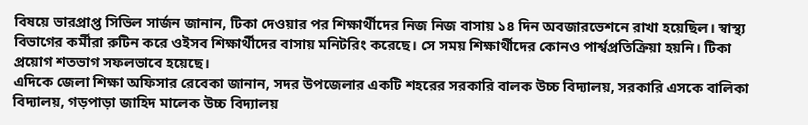বিষয়ে ভারপ্রাপ্ত সিভিল সার্জন জানান, টিকা দেওয়ার পর শিক্ষার্থীদের নিজ নিজ বাসায় ১৪ দিন অবজারভেশনে রাখা হয়েছিল। স্বাস্থ্য বিভাগের কর্মীরা রুটিন করে ওইসব শিক্ষার্থীদের বাসায় মনিটরিং করেছে। সে সময় শিক্ষার্থীদের কোনও পার্শ্বপ্রতিক্রিয়া হয়নি। টিকা প্রয়োগ শতভাগ সফলভাবে হয়েছে।
এদিকে জেলা শিক্ষা অফিসার রেবেকা জানান, সদর উপজেলার একটি শহরের সরকারি বালক উচ্চ বিদ্যালয়, সরকারি এসকে বালিকা বিদ্যালয়, গড়পাড়া জাহিদ মালেক উচ্চ বিদ্যালয়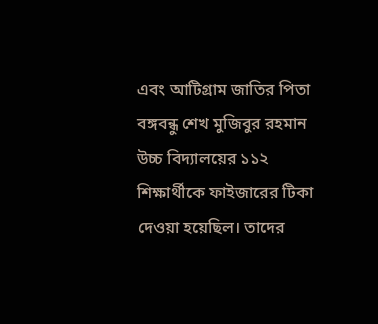এবং আটিগ্রাম জাতির পিতা বঙ্গবন্ধু শেখ মুজিবুর রহমান উচ্চ বিদ্যালয়ের ১১২ শিক্ষার্থীকে ফাইজারের টিকা দেওয়া হয়েছিল। তাদের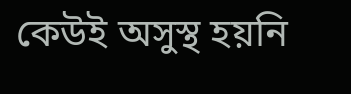কেউই অসুস্থ হয়নি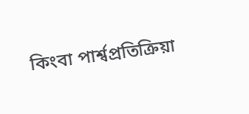কিংবা পার্শ্বপ্রতিক্রিয়া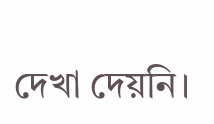দেখা দেয়নি।